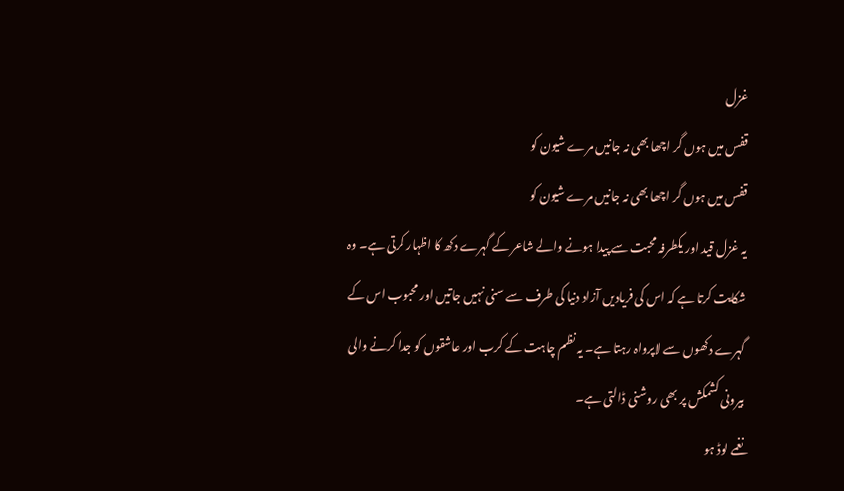غزل
قفس میں ہوں گر اچھا بھی نہ جانیں مرے شیون کو
قفس میں ہوں گر اچھا بھی نہ جانیں مرے شیون کو
یہ غزل قید اور یکطرفہ محبت سے پیدا ہونے والے شاعر کے گہرے دکھ کا اظہار کرتی ہے۔ وہ شکایت کرتا ہے کہ اس کی فریادیں آزاد دنیا کی طرف سے سنی نہیں جاتیں اور محبوب اس کے گہرے دکھوں سے لاپرواہ رہتا ہے۔ یہ نظم چاہت کے کرب اور عاشقوں کو جدا کرنے والی بیرونی کشمکش پر بھی روشنی ڈالتی ہے۔
نغمے لوڈ ہو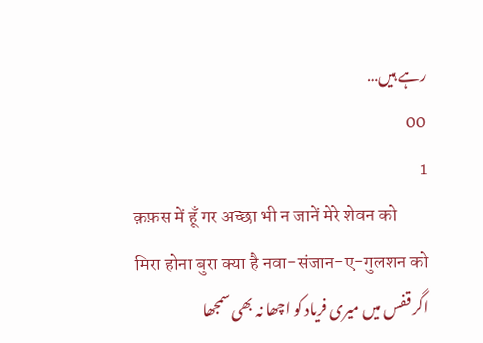رہے ہیں…
00
1
क़फ़स में हूँ गर अच्छा भी न जानें मेरे शेवन को
मिरा होना बुरा क्या है नवा-संजान-ए-गुलशन को
اگر قفس میں میری فریاد کو اچھا نہ بھی سمجھا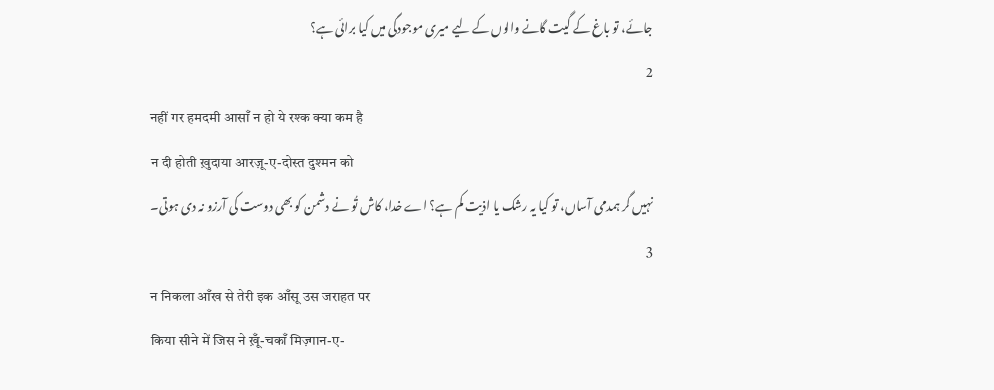جائے، تو باغ کے گیت گانے والوں کے لیے میری موجودگی میں کیا برائی ہے؟
2
नहीं गर हमदमी आसाँ न हो ये रश्क क्या कम है
न दी होती ख़ुदाया आरज़ू-ए-दोस्त दुश्मन को
نہیں گر ہمدمی آساں، تو کیا یہ رشک یا اذیت کم ہے؟ اے خدا، کاش تُو نے دشمن کو بھی دوست کی آرزو نہ دی ہوتی۔
3
न निकला आँख से तेरी इक आँसू उस जराहत पर
किया सीने में जिस ने ख़ूँ-चकाँ मिज़्गान-ए-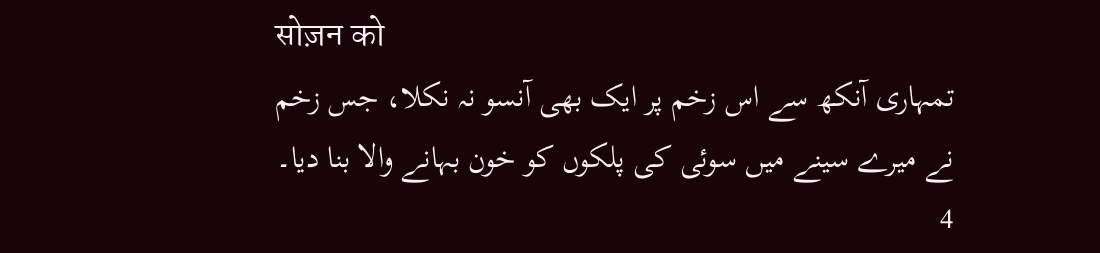सोज़न को
تمہاری آنکھ سے اس زخم پر ایک بھی آنسو نہ نکلا، جس زخم نے میرے سینے میں سوئی کی پلکوں کو خون بہانے والا بنا دیا۔
4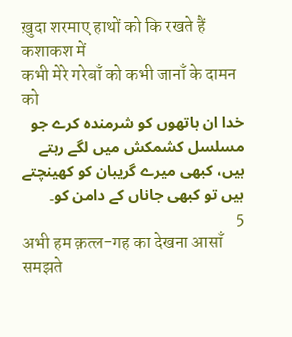ख़ुदा शरमाए हाथों को कि रखते हैं कशाकश में
कभी मेरे गरेबाँ को कभी जानाँ के दामन को
خدا ان ہاتھوں کو شرمندہ کرے جو مسلسل کشمکش میں لگے رہتے ہیں، کبھی میرے گریبان کو کھینچتے ہیں تو کبھی جاناں کے دامن کو۔
5
अभी हम क़त्ल-गह का देखना आसाँ समझते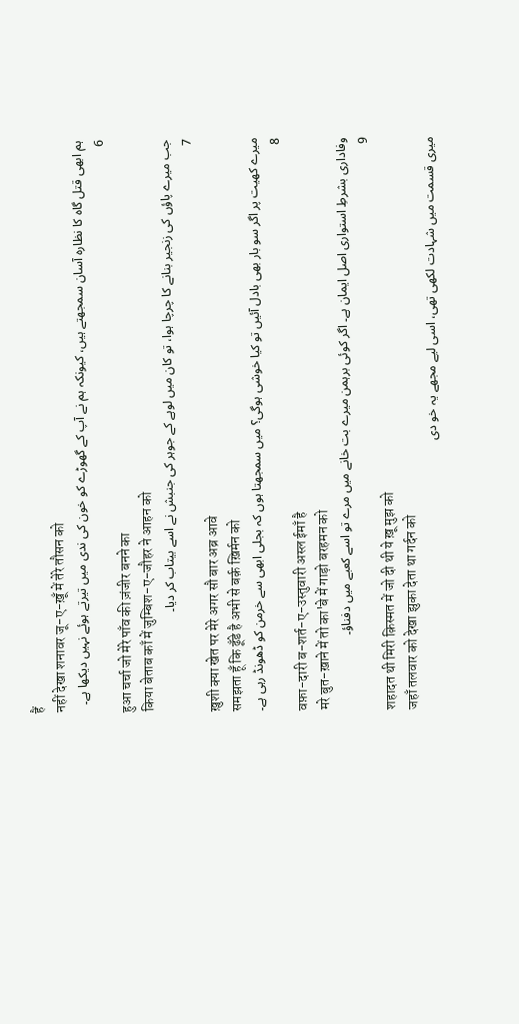हैं
नहीं देखा शनावर जू-ए-ख़ूँ में तेरे तौसन को
ہم ابھی قتل گاہ کا نظارہ آسان سمجھتے ہیں، کیونکہ ہم نے آپ کے گھوڑے کو خون کی ندی میں تیرتے ہوئے نہیں دیکھا ہے۔
6
हुआ चर्चा जो मेरे पाँव की ज़ंजीर बनने का
किया बेताब काँ में जुम्बिश-ए-जौहर ने आहन को
جب میرے پاؤں کی زنجیر بنانے کا چرچا ہوا، تو کان میں لوہے کے جوہر کی جنبش نے اسے بیتاب کر دیا۔
7
ख़ुशी क्या खेत पर मेरे अगर सौ बार अब्र आवे
समझता हूँ कि ढूँडे है अभी से बर्क़ ख़िर्मन को
میرے کھیت پر اگر سو بار بھی بادل آئیں تو کیا خوشی ہوگی؟ میں سمجھتا ہوں کہ بجلی ابھی سے خرمن کو ڈھونڈ رہی ہے۔
8
वफ़ा-दारी ब-शर्त-ए-उस्तुवारी अस्ल ईमाँ है
मरे बुत-ख़ाने में तो का'बे में गाड़ो बरहमन को
وفاداری بشرطِ استواری اصل ایمان ہے۔ اگر کوئی برہمن میرے بت خانے میں مرے تو اسے کعبے میں دفناؤ۔
9
शहादत थी मिरी क़िस्मत में जो दी थी ये ख़ू मुझ को
जहाँ तलवार को देखा झुका देता था गर्दन को
میری قسمت میں شہادت لکھی تھی، اسی لیے مجھے یہ خو دی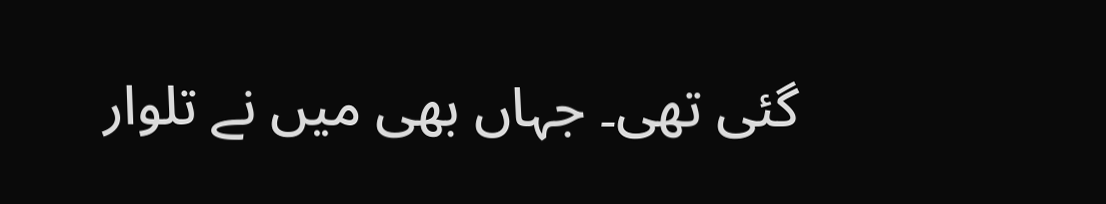گئی تھی۔ جہاں بھی میں نے تلوار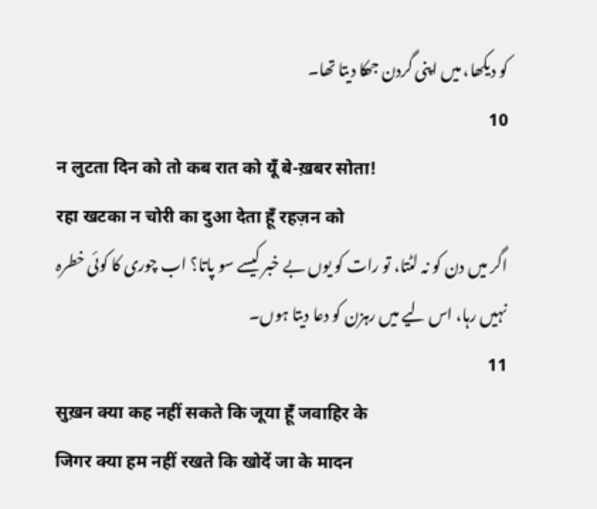کو دیکھا، میں اپنی گردن جھکا دیتا تھا۔
10
न लुटता दिन को तो कब रात को यूँ बे-ख़बर सोता!
रहा खटका न चोरी का दुआ देता हूँ रहज़न को
اگر میں دن کو نہ لٹتا، تو رات کو یوں بے خبر کیسے سو پاتا؟ اب چوری کا کوئی خطرہ نہیں رہا، اس لیے میں رہزن کو دعا دیتا ہوں۔
11
सुख़न क्या कह नहीं सकते कि जूया हूँ जवाहिर के
जिगर क्या हम नहीं रखते कि खोदें जा के मादन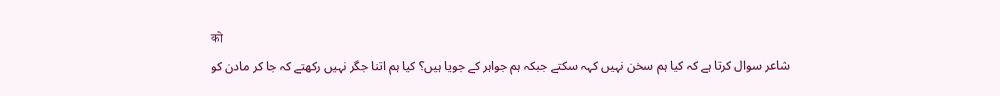को
شاعر سوال کرتا ہے کہ کیا ہم سخن نہیں کہہ سکتے جبکہ ہم جواہر کے جویا ہیں؟ کیا ہم اتنا جگر نہیں رکھتے کہ جا کر مادن کو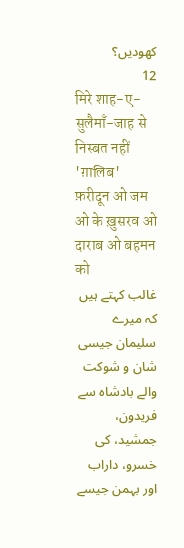کھودیں؟
12
मिरे शाह-ए-सुलैमाँ-जाह से निस्बत नहीं 'ग़ालिब'
फ़रीदून ओ जम ओ के ख़ुसरव ओ दाराब ओ बहमन को
غالب کہتے ہیں کہ میرے سلیمان جیسی شان و شوکت والے بادشاہ سے فریدون، جمشید، کی خسرو، داراب اور بہمن جیسے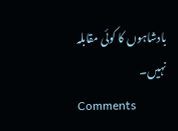بادشاہوں کا کوئی مقابلہ نہیں۔
Comments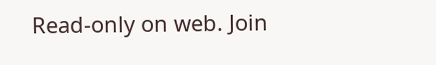Read-only on web. Join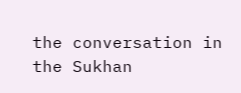the conversation in the Sukhan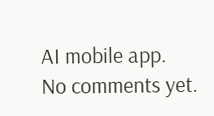AI mobile app.
No comments yet.